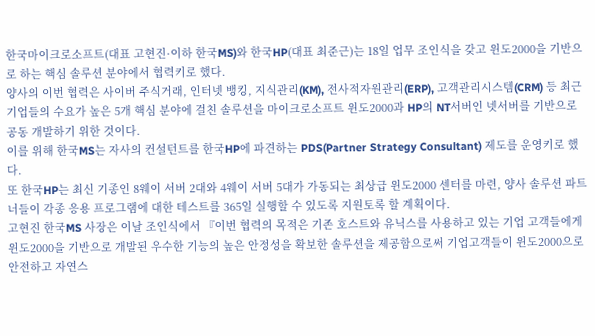한국마이크로소프트(대표 고현진·이하 한국MS)와 한국HP(대표 최준근)는 18일 업무 조인식을 갖고 윈도2000을 기반으로 하는 핵심 솔루션 분야에서 협력키로 했다.
양사의 이번 협력은 사이버 주식거래, 인터넷 뱅킹, 지식관리(KM), 전사적자원관리(ERP), 고객관리시스템(CRM) 등 최근 기업들의 수요가 높은 5개 핵심 분야에 걸친 솔루션을 마이크로소프트 윈도2000과 HP의 NT서버인 넷서버를 기반으로 공동 개발하기 위한 것이다.
이를 위해 한국MS는 자사의 컨설턴트를 한국HP에 파견하는 PDS(Partner Strategy Consultant) 제도를 운영키로 했다.
또 한국HP는 최신 기종인 8웨이 서버 2대와 4웨이 서버 5대가 가동되는 최상급 윈도2000 센터를 마련, 양사 솔루션 파트너들이 각종 응용 프로그램에 대한 테스트를 365일 실행할 수 있도록 지원토록 할 계획이다.
고현진 한국MS 사장은 이날 조인식에서 『이번 협력의 목적은 기존 호스트와 유닉스를 사용하고 있는 기업 고객들에게 윈도2000을 기반으로 개발된 우수한 기능의 높은 안정성을 확보한 솔루션을 제공함으로써 기업고객들이 윈도2000으로 안전하고 자연스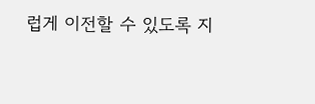럽게 이전할 수 있도록 지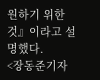원하기 위한 것』이라고 설명했다.
<장동준기자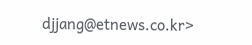djjang@etnews.co.kr>